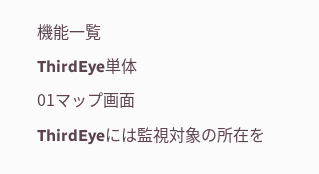機能一覧
ThirdEye単体
01マップ画面
ThirdEyeには監視対象の所在を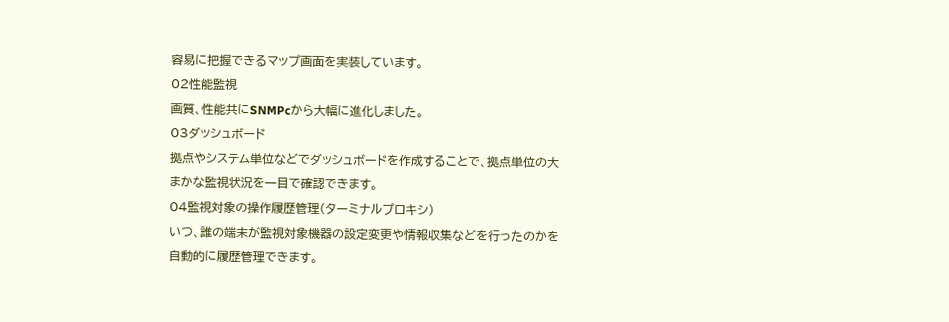容易に把握できるマップ画面を実装しています。
02性能監視
画質、性能共にSNMPcから大幅に進化しました。
03ダッシュボード
拠点やシステム単位などでダッシュボードを作成することで、拠点単位の大まかな監視状況を一目で確認できます。
04監視対象の操作履歴管理(ターミナルプロキシ)
いつ、誰の端末が監視対象機器の設定変更や情報収集などを行ったのかを自動的に履歴管理できます。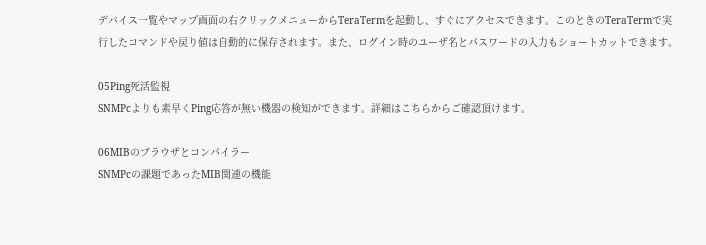デバイス一覧やマップ画面の右クリックメニューからTeraTermを起動し、すぐにアクセスできます。このときのTeraTermで実行したコマンドや戻り値は自動的に保存されます。また、ログイン時のユーザ名とパスワードの入力もショートカットできます。

05Ping死活監視
SNMPcよりも素早くPing応答が無い機器の検知ができます。詳細はこちらからご確認頂けます。

06MIBのブラウザとコンパイラー
SNMPcの課題であったMIB関連の機能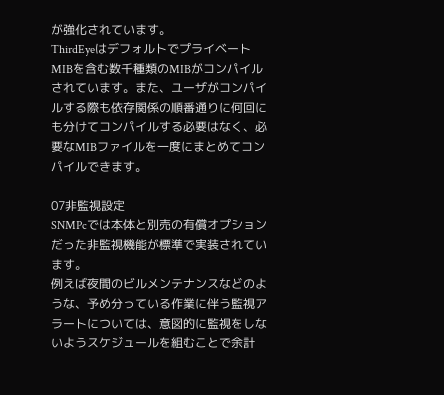が強化されています。
ThirdEyeはデフォルトでプライベートMIBを含む数千種類のMIBがコンパイルされています。また、ユーザがコンパイルする際も依存関係の順番通りに何回にも分けてコンパイルする必要はなく、必要なMIBファイルを一度にまとめてコンパイルできます。

07非監視設定
SNMPcでは本体と別売の有償オプションだった非監視機能が標準で実装されています。
例えば夜間のビルメンテナンスなどのような、予め分っている作業に伴う監視アラートについては、意図的に監視をしないようスケジュールを組むことで余計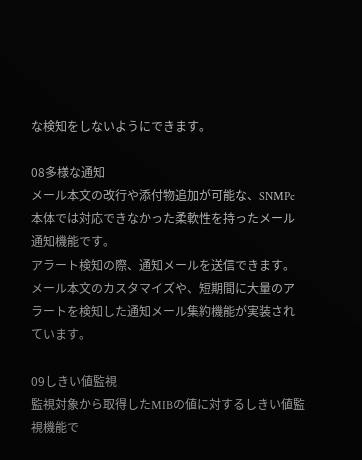な検知をしないようにできます。

08多様な通知
メール本文の改行や添付物追加が可能な、SNMPc本体では対応できなかった柔軟性を持ったメール通知機能です。
アラート検知の際、通知メールを送信できます。メール本文のカスタマイズや、短期間に大量のアラートを検知した通知メール集約機能が実装されています。

09しきい値監視
監視対象から取得したMIBの値に対するしきい値監視機能で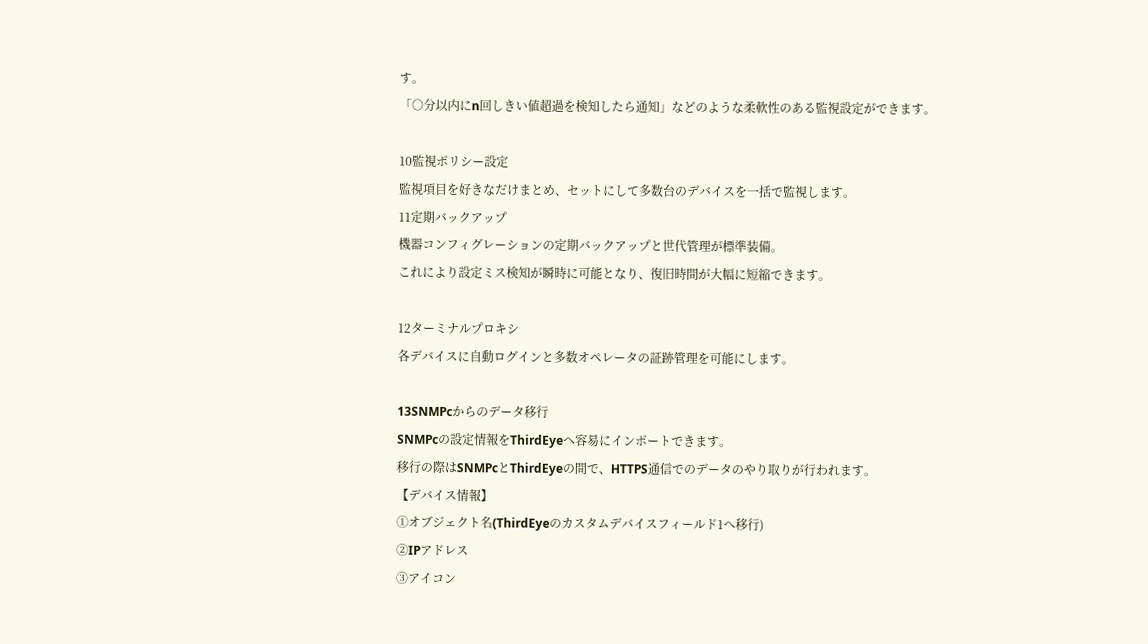す。
「○分以内にn回しきい値超過を検知したら通知」などのような柔軟性のある監視設定ができます。

10監視ポリシー設定
監視項目を好きなだけまとめ、セットにして多数台のデバイスを一括で監視します。
11定期バックアップ
機器コンフィグレーションの定期バックアップと世代管理が標準装備。
これにより設定ミス検知が瞬時に可能となり、復旧時間が大幅に短縮できます。

12ターミナルプロキシ
各デバイスに自動ログインと多数オペレータの証跡管理を可能にします。

13SNMPcからのデータ移行
SNMPcの設定情報をThirdEyeへ容易にインポートできます。
移行の際はSNMPcとThirdEyeの間で、HTTPS通信でのデータのやり取りが行われます。
【デバイス情報】
①オブジェクト名(ThirdEyeのカスタムデバイスフィールド1へ移行)
②IPアドレス
③アイコン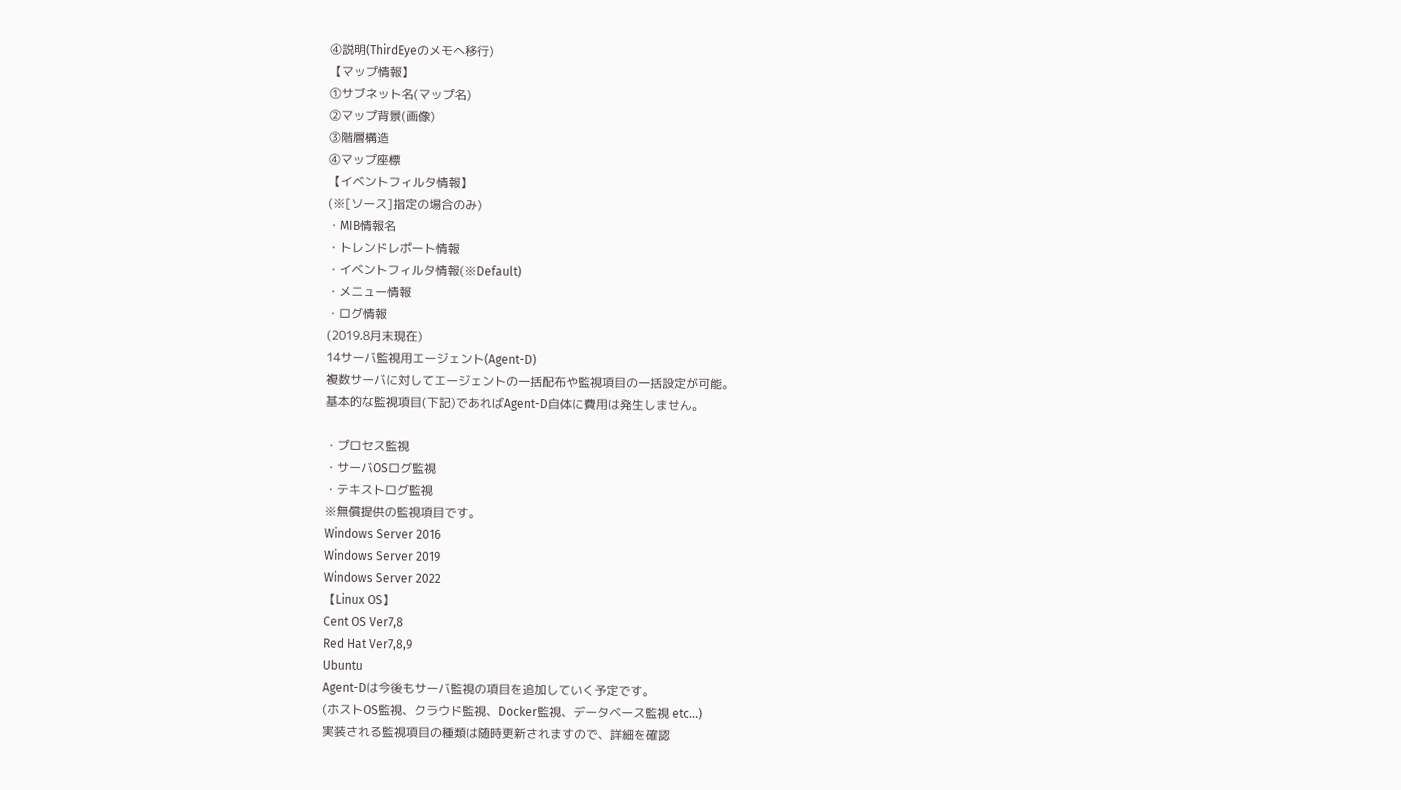④説明(ThirdEyeのメモへ移行)
【マップ情報】
①サブネット名(マップ名)
②マップ背景(画像)
③階層構造
④マップ座標
【イベントフィルタ情報】
(※[ソース]指定の場合のみ)
・MIB情報名
・トレンドレポート情報
・イベントフィルタ情報(※Default)
・メニュー情報
・ログ情報
(2019.8月末現在)
14サーバ監視用エージェント(Agent-D)
複数サーバに対してエージェントの一括配布や監視項目の一括設定が可能。
基本的な監視項目(下記)であればAgent-D自体に費用は発生しません。

・プロセス監視
・サーバOSログ監視
・テキストログ監視
※無償提供の監視項目です。
Windows Server 2016
Windows Server 2019
Windows Server 2022
【Linux OS】
Cent OS Ver7,8
Red Hat Ver7,8,9
Ubuntu
Agent-Dは今後もサーバ監視の項目を追加していく予定です。
(ホストOS監視、クラウド監視、Docker監視、データベース監視 etc…)
実装される監視項目の種類は随時更新されますので、詳細を確認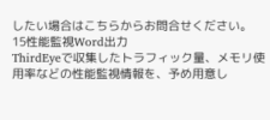したい場合はこちらからお問合せください。
15性能監視Word出力
ThirdEyeで収集したトラフィック量、メモリ使用率などの性能監視情報を、予め用意し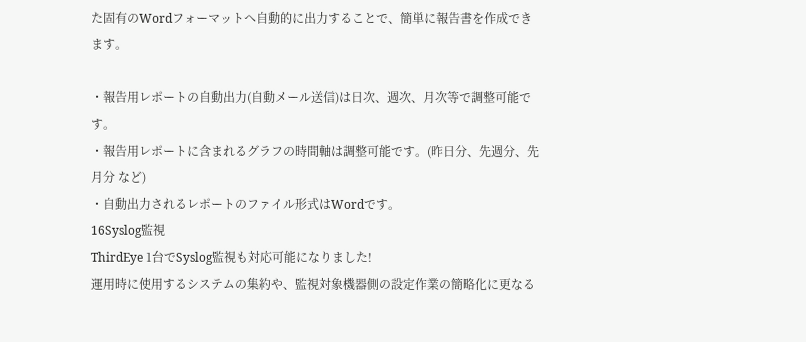た固有のWordフォーマットへ自動的に出力することで、簡単に報告書を作成できます。

・報告用レポートの自動出力(自動メール送信)は日次、週次、月次等で調整可能です。
・報告用レポートに含まれるグラフの時間軸は調整可能です。(昨日分、先週分、先月分 など)
・自動出力されるレポートのファイル形式はWordです。
16Syslog監視
ThirdEye 1台でSyslog監視も対応可能になりました!
運用時に使用するシステムの集約や、監視対象機器側の設定作業の簡略化に更なる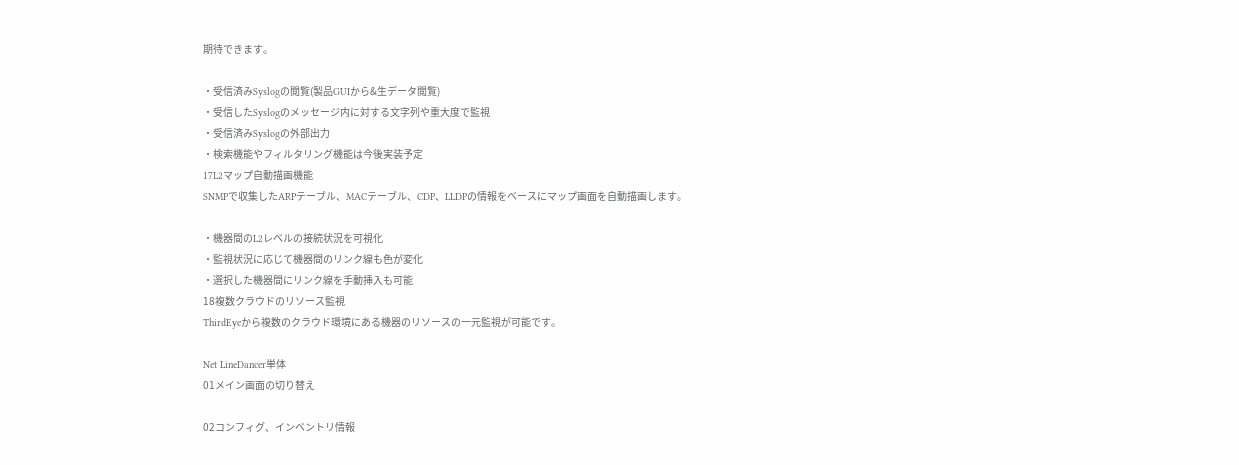期待できます。

・受信済みSyslogの閲覧(製品GUIから&生データ閲覧)
・受信したSyslogのメッセージ内に対する文字列や重大度で監視
・受信済みSyslogの外部出力
・検索機能やフィルタリング機能は今後実装予定
17L2マップ自動描画機能
SNMPで収集したARPテーブル、MACテーブル、CDP、LLDPの情報をベースにマップ画面を自動描画します。

・機器間のL2レベルの接続状況を可視化
・監視状況に応じて機器間のリンク線も色が変化
・選択した機器間にリンク線を手動挿入も可能
18複数クラウドのリソース監視
ThirdEyeから複数のクラウド環境にある機器のリソースの一元監視が可能です。

Net LineDancer単体
01メイン画面の切り替え

02コンフィグ、インベントリ情報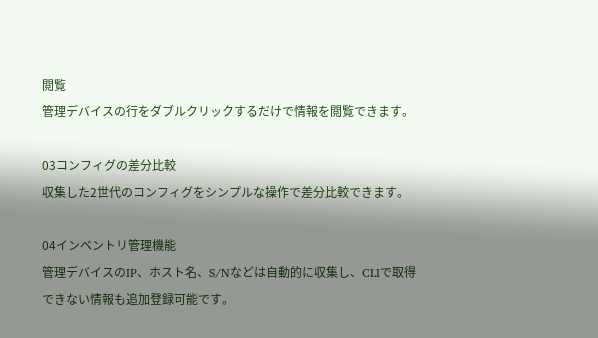閲覧
管理デバイスの行をダブルクリックするだけで情報を閲覧できます。

03コンフィグの差分比較
収集した2世代のコンフィグをシンプルな操作で差分比較できます。

04インベントリ管理機能
管理デバイスのIP、ホスト名、S/Nなどは自動的に収集し、CLIで取得できない情報も追加登録可能です。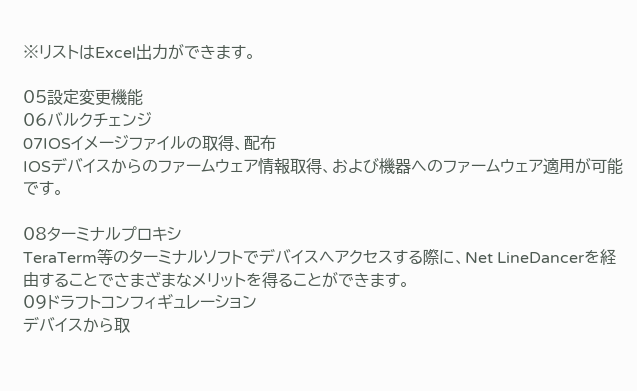※リストはExcel出力ができます。

05設定変更機能
06バルクチェンジ
07IOSイメージファイルの取得、配布
IOSデバイスからのファームウェア情報取得、および機器へのファームウェア適用が可能です。

08ターミナルプロキシ
TeraTerm等のターミナルソフトでデバイスへアクセスする際に、Net LineDancerを経由することでさまざまなメリットを得ることができます。
09ドラフトコンフィギュレーション
デバイスから取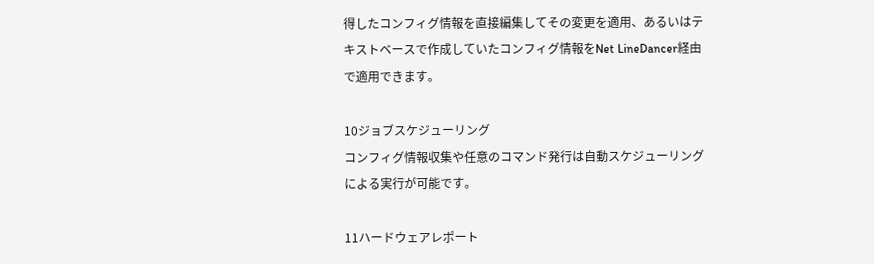得したコンフィグ情報を直接編集してその変更を適用、あるいはテキストベースで作成していたコンフィグ情報をNet LineDancer経由で適用できます。

10ジョブスケジューリング
コンフィグ情報収集や任意のコマンド発行は自動スケジューリングによる実行が可能です。

11ハードウェアレポート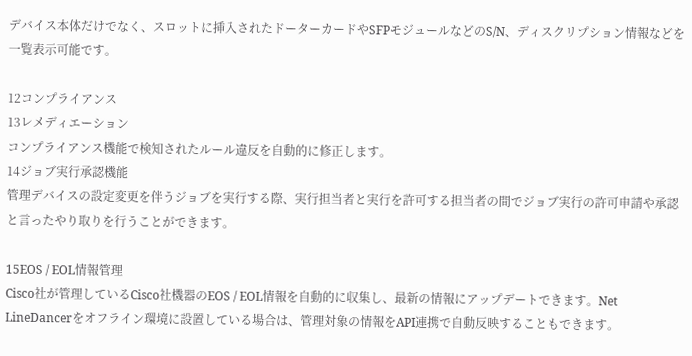デバイス本体だけでなく、スロットに挿入されたドーターカードやSFPモジュールなどのS/N、ディスクリプション情報などを一覧表示可能です。

12コンプライアンス
13レメディエーション
コンプライアンス機能で検知されたルール違反を自動的に修正します。
14ジョブ実行承認機能
管理デバイスの設定変更を伴うジョブを実行する際、実行担当者と実行を許可する担当者の間でジョブ実行の許可申請や承認と言ったやり取りを行うことができます。

15EOS / EOL情報管理
Cisco社が管理しているCisco社機器のEOS / EOL情報を自動的に収集し、最新の情報にアップデートできます。Net LineDancerをオフライン環境に設置している場合は、管理対象の情報をAPI連携で自動反映することもできます。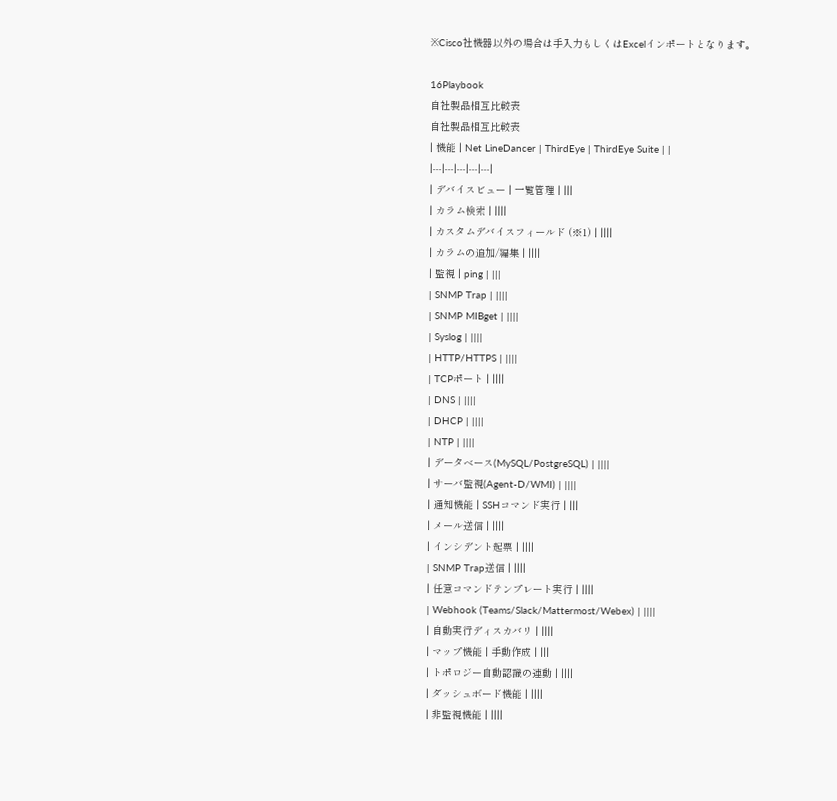※Cisco社機器以外の場合は手入力もしくはExcelインポートとなります。

16Playbook
自社製品相互比較表
自社製品相互比較表
| 機能 | Net LineDancer | ThirdEye | ThirdEye Suite | |
|---|---|---|---|---|
| デバイスビュー | 一覧管理 | |||
| カラム検索 | ||||
| カスタムデバイスフィールド (※1) | ||||
| カラムの追加/編集 | ||||
| 監視 | ping | |||
| SNMP Trap | ||||
| SNMP MIBget | ||||
| Syslog | ||||
| HTTP/HTTPS | ||||
| TCPポート | ||||
| DNS | ||||
| DHCP | ||||
| NTP | ||||
| データベース(MySQL/PostgreSQL) | ||||
| サーバ監視(Agent-D/WMI) | ||||
| 通知機能 | SSHコマンド実行 | |||
| メール送信 | ||||
| インシデント起票 | ||||
| SNMP Trap送信 | ||||
| 任意コマンドテンプレート実行 | ||||
| Webhook (Teams/Slack/Mattermost/Webex) | ||||
| 自動実行ディスカバリ | ||||
| マップ機能 | 手動作成 | |||
| トポロジー自動認識の連動 | ||||
| ダッシュボード機能 | ||||
| 非監視機能 | ||||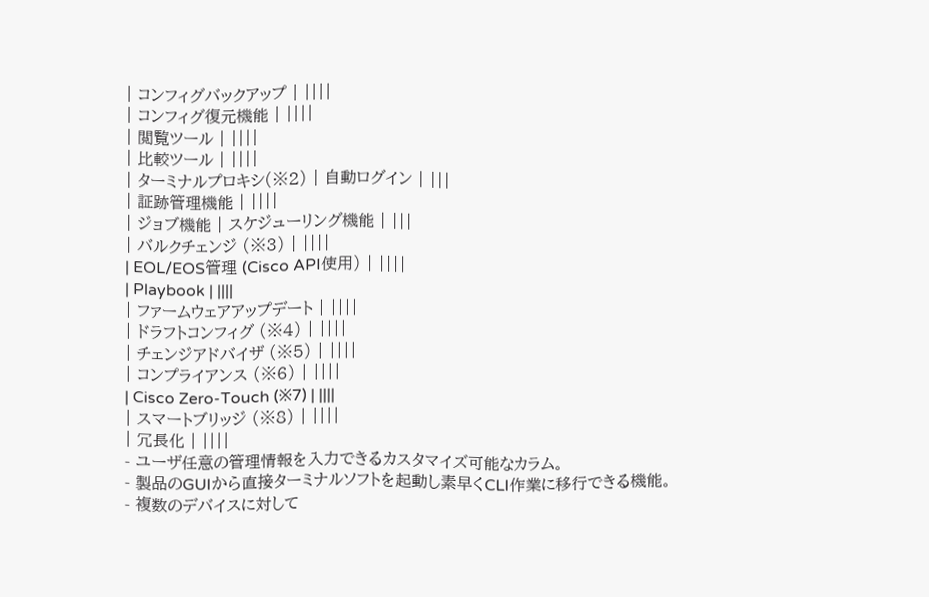| コンフィグバックアップ | ||||
| コンフィグ復元機能 | ||||
| 閲覧ツール | ||||
| 比較ツール | ||||
| ターミナルプロキシ(※2) | 自動ログイン | |||
| 証跡管理機能 | ||||
| ジョブ機能 | スケジューリング機能 | |||
| バルクチェンジ (※3) | ||||
| EOL/EOS管理 (Cisco API使用) | ||||
| Playbook | ||||
| ファームウェアアップデート | ||||
| ドラフトコンフィグ (※4) | ||||
| チェンジアドバイザ (※5) | ||||
| コンプライアンス (※6) | ||||
| Cisco Zero-Touch (※7) | ||||
| スマートブリッジ (※8) | ||||
| 冗長化 | ||||
- ユーザ任意の管理情報を入力できるカスタマイズ可能なカラム。
- 製品のGUIから直接ターミナルソフトを起動し素早くCLI作業に移行できる機能。
- 複数のデバイスに対して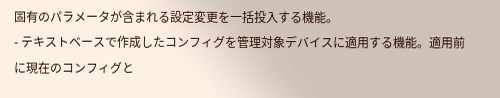固有のパラメータが含まれる設定変更を一括投入する機能。
- テキストベースで作成したコンフィグを管理対象デバイスに適用する機能。適用前に現在のコンフィグと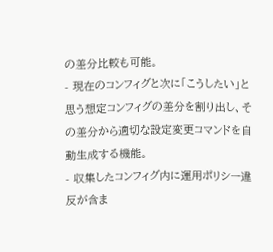の差分比較も可能。
- 現在のコンフィグと次に「こうしたい」と思う想定コンフィグの差分を割り出し、その差分から適切な設定変更コマンドを自動生成する機能。
- 収集したコンフィグ内に運用ポリシー違反が含ま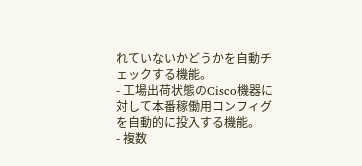れていないかどうかを自動チェックする機能。
- 工場出荷状態のCisco機器に対して本番稼働用コンフィグを自動的に投入する機能。
- 複数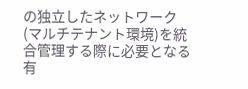の独立したネットワーク(マルチテナント環境)を統合管理する際に必要となる有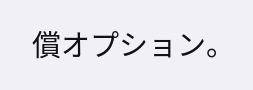償オプション。